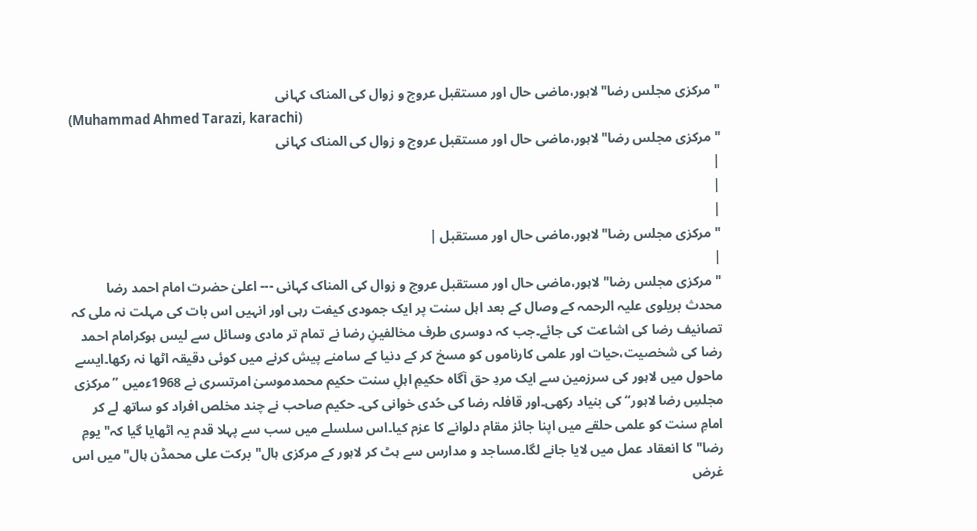" مرکزی مجلس رضا"لاہور،ماضی حال اور مستقبل عروج و زوال کی المناک کہانی
(Muhammad Ahmed Tarazi, karachi)
" مرکزی مجلس رضا"لاہور،ماضی حال اور مستقبل عروج و زوال کی المناک کہانی
|
|
|
" مرکزی مجلس رضا"لاہور،ماضی حال اور مستقبل |
|
" مرکزی مجلس رضا"لاہور،ماضی حال اور مستقبل عروج و زوال کی المناک کہانی --- اعلیٰ حضرت امام احمد رضا محدث بریلوی علیہ الرحمہ کے وصال کے بعد اہل سنت پر ایک جمودی کیفت رہی اور انہیں اس بات کی مہلت نہ ملی کہ تصانیف رضا کی اشاعت کی جائے۔جب کہ دوسری طرف مخالفینِ رضا نے تمام تر مادی وسائل سے لیس ہوکرامام احمد رضا کی شخصیت،حیات اور علمی کارناموں کو مسخ کر کے دنیا کے سامنے پیش کرنے میں کوئی دقیقہ اٹھا نہ رکھا۔ایسے ماحول میں لاہور کی سرزمین سے ایک مردِ حق آگاہ حکیمِ اہلِ سنت حکیم محمدموسیٰ امرتسری نے 1968ءمیں ”مرکزی مجلسِ رضا لاہور“ کی بنیاد رکھی۔اور قافلہ رضا کی حُدی خوانی کی۔ حکیم صاحب نے چند مخلص افراد کو ساتھ لے کر امامِ سنت کو علمی حلقے میں اپنا جائز مقام دلوانے کا عزم کیا۔اس سلسلے میں سب سے پہلا قدم یہ اٹھایا گیا کہ"یومِ رضا"کا انعقاد عمل میں لایا جانے لگا۔مساجد و مدارس سے ہٹ کر لاہور کے مرکزی ہال"برکت علی محمڈن ہال"میں اس غرض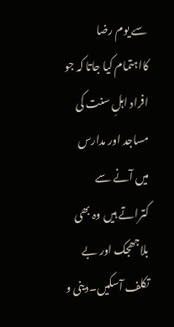سے یوم رضا کااہتمام کیا جاتا کہ جو افراد اہلِ سنت کی مساجد اور مدارس میں آنے سے کتراتے ہیں وہ بھی بلاجھجک اور بے تکلف آسکیں۔دینی و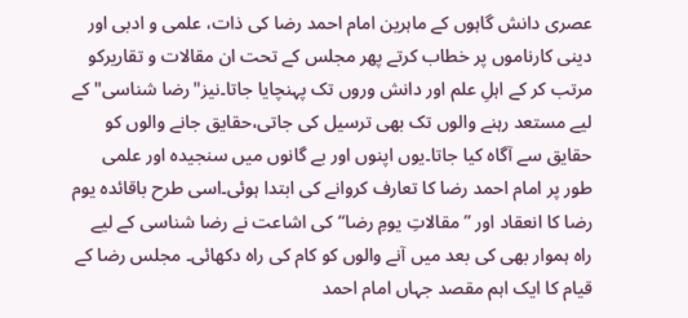عصری دانش گاہوں کے ماہرین امام احمد رضا کی ذات، علمی و ادبی اور دینی کارناموں پر خطاب کرتے پھر مجلس کے تحت ان مقالات و تقاریرکو مرتب کر کے اہلِ علم اور دانش وروں تک پہنچایا جاتا۔نیز"رضا شناسی"کے لیے مستعد رہنے والوں تک بھی ترسیل کی جاتی،حقایق جانے والوں کو حقایق سے آگاہ کیا جاتا۔یوں اپنوں اور بے گانوں میں سنجیدہ اور علمی طور پر امام احمد رضا کا تعارف کروانے کی ابتدا ہوئی۔اسی طرح باقائدہ یوم رضا کا انعقاد اور ”مقالاتِ یومِ رضا“کی اشاعت نے رضا شناسی کے لیے راہ ہموار بھی کی بعد میں آنے والوں کو کام کی راہ دکھائی۔ مجلس رضا کے قیام کا ایک اہم مقصد جہاں امام احمد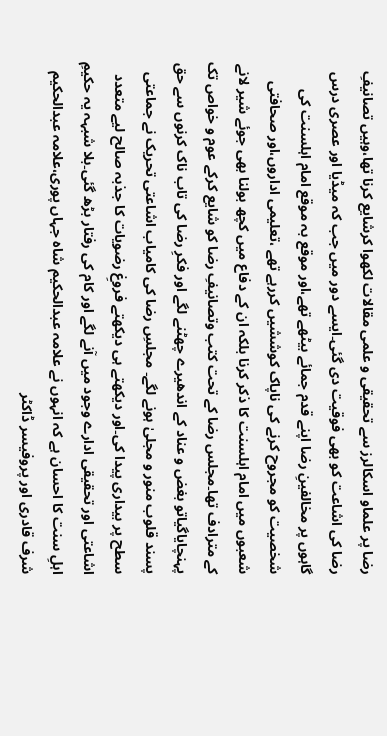رضا پر علماو اسکالرز سے تحقیقی و علمی مقالات لکھوا کرشایع کرنا تھا،وہیں تصانیفِ رضا کی اشاعت کو بھی فوقیت دی گئی۔ایسے دور میں جب کہ میڈیا اور عصری درس گاہوں پر مخالفینِ رضا اپنے قدم جمائے بیٹھے تھے،اور موقع بہ موقع امام اہلسنت کی شخصیت کو مجروح کرنے کی ناپاک کوششیں کررہے تھے ،تعلیمی اداروں،اور صحافتی شعبوں میں امام اہلسنت کا ذکر کرنا بلکہ ان کے دفاع میں کچھ بولنا بھی جوئے شیر لانے کے مترادف تھا۔مجلس رضا کے تحت کتب وتصانیفِ رضا کو شایع کرکے عوم و خواص تک پہنچایاگیاتو بغض و عناد کے اندھیرے چھٹنے لگے اور فکرِ رضا کی تاب ناک کرنوں سے حق پسند قلوب منور و مجلیٰ ہونے لگے۔ مجلسِ رضا کی کامیاب اشاعتی تحریک نے جماعتی سطح پر بیداری پیدا کی۔اور دیکھتے ہی دیکھتے فروغِ رضویات کا جذبہ صالح لیے متعدد اشاعتی اور تحقیقی ادارے وجود میں آنے لگے اور کام کی رفتار بڑھ گئی۔بلا شبہہ یہ حکیمِ اہلِ سنت کا احسان ہے کہ انہوں نے علامہ عبدالحکیم شاہ جہاں پوری،علامہ عبدالحکیم شرف قادری اور پروفیسر ڈاکٹر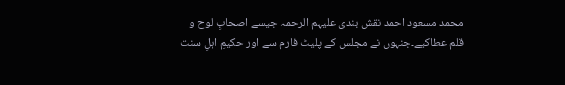محمد مسعود احمد نقش بندی علیہم الرحمہ جیسے اصحابِ لوح و قلم عطاکیے۔جنہوں نے مجلس کے پلیٹ فارم سے اور حکیمِ اہلِ سنت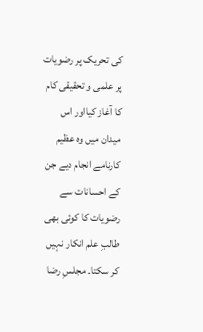کی تحریک پر رضویات پر علمی و تحقیقی کام کا آغاز کیااور اس میدان میں وہ عظیم کارنامے انجام دیے جن کے احسانات سے رضویات کا کوئی بھی طالبِ علم انکار نہیں کر سکتا۔ مجلسِ رضا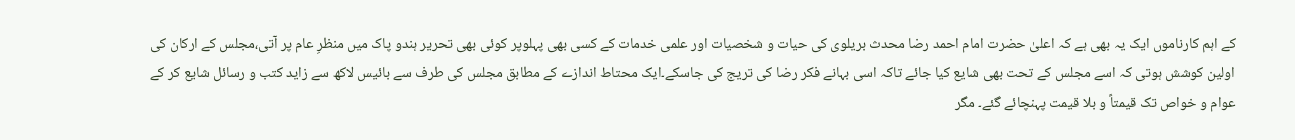کے اہم کارناموں ایک یہ بھی ہے کہ اعلیٰ حضرت امام احمد رضا محدث بریلوی کی حیات و شخصیات اور علمی خدمات کے کسی بھی پہلوپر کوئی بھی تحریر ہندو پاک میں منظرِ عام پر آتی،مجلس کے ارکان کی اولین کوشش ہوتی کہ اسے مجلس کے تحت بھی شایع کیا جائے تاکہ اسی بہانے فکر رضا کی تریج کی جاسکے۔ایک محتاط اندازے کے مطابق مجلس کی طرف سے بائیس لاکھ سے زاید کتب و رسائل شایع کر کے عوام و خواص تک قیمتاً و بلا قیمت پہنچائے گئے۔ مگر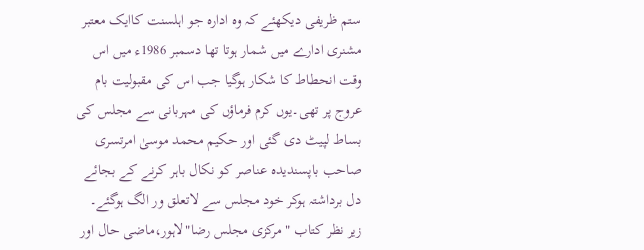ستم ظریفی دیکھئے کہ وہ ادارہ جو اہلسنت کاایک معتبر مشنری ادارے میں شمار ہوتا تھا دسمبر 1986ء میں اس وقت انحطاط کا شکار ہوگیا جب اس کی مقبولیت بام عروج پر تھی۔یوں کرم فرماؤں کی مہربانی سے مجلس کی بساط لپیٹ دی گئی اور حکیم محمد موسیٰ امرتسری صاحب باپسندیدہ عناصر کو نکال باہر کرنے کے بجائے دل برداشتہ ہوکر خود مجلس سے لاتعلق ور الگ ہوگئے۔ زیر نظر کتاب " مرکزی مجلس رضا"لاہور،ماضی حال اور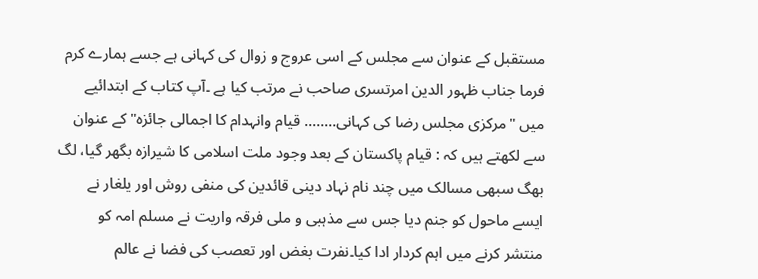مستقبل کے عنوان سے مجلس کے اسی عروج و زوال کی کہانی ہے جسے ہمارے کرم فرما جناب ظہور الدین امرتسری صاحب نے مرتب کیا ہے ۔آپ کتاب کے ابتدائیے میں "مرکزی مجلس رضا کی کہانی…….. قيام وانہدام کا اجمالی جائزہ" کے عنوان سے لکھتے ہیں کہ : قیام پاکستان کے بعد وجود ملت اسلامی کا شیرازہ بگھر گیا، لگ بھگ سبھی مسالک میں چند نام نہاد دینی قائدین کی منفی روش اور یلغار نے ایسے ماحول کو جنم دیا جس سے مذہبی و ملی فرقہ واریت نے مسلم امہ کو منتشر کرنے میں اہم کردار ادا کیا۔نفرت بغض اور تعصب کی فضا نے عالم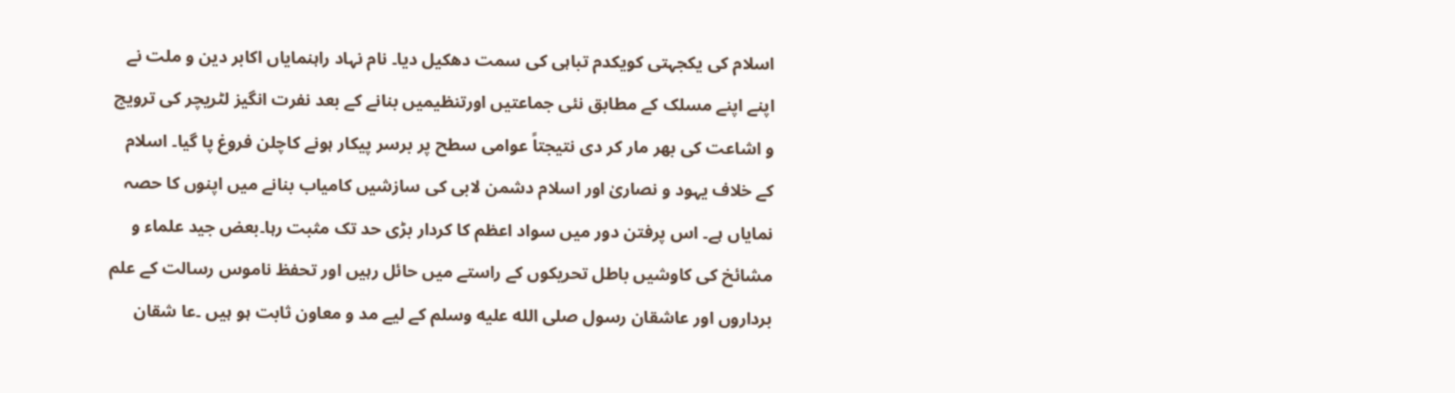اسلام کی یکجہتی کویکدم تباہی کی سمت دھکیل دیا۔ نام نہاد راہنمایاں اکابر دین و ملت نے اپنے اپنے مسلک کے مطابق نئی جماعتیں اورتنظیمیں بنانے کے بعد نفرت انگیز لٹریچر کی ترویج و اشاعت کی بھر مار کر دی نتیجتاً عوامی سطح پر برسر پیکار ہونے کاچلن فروغ پا گیا۔ اسلام کے خلاف یہود و نصاریٰ اور اسلام دشمن لابی کی سازشیں کامیاب بنانے میں اپنوں کا حصہ نمایاں ہے۔ اس پرفتن دور میں سواد اعظم کا کردار بڑی حد تک مثبت رہا۔بعض جید علماء و مشائخ کی کاوشیں باطل تحریکوں کے راستے میں حائل رہیں اور تحفظ ناموس رسالت کے علم برداروں اور عاشقان رسول صلى الله عليه وسلم کے لیے مد و معاون ثابت ہو ہیں ۔عا شقان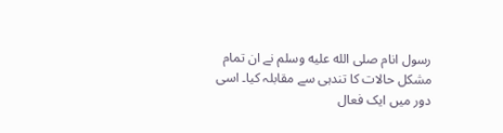رسول انام صلى الله عليه وسلم نے ان تمام مشکل حالات کا تندہی سے مقابلہ کیا۔ اسی دور میں ایک فعال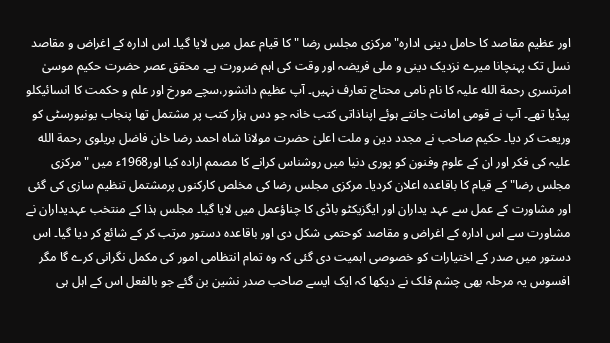اور عظیم مقاصد کا حامل دینی اداره" مرکزی مجلس رضا " کا قیام عمل میں لایا گیا۔ اس ادارہ کے اغراض و مقاصد نسل تک پہنچانا میرے نزدیک دینی و ملی فریضہ اور وقت کی اہم ضرورت ہے۔ محقق عصر حضرت حکیم موسیٰ امرتسری رحمة الله علیہ کا نام نامی محتاج تعارف نہیں۔ آپ عظیم دانشور،سچے مورخ اور علم و حکمت کا انسائیکلو پیڈیا تھے۔ آپ نے قومی امانت جانتے ہوئے اپناذاتی کتب خانہ جو دس ہزار کتب پر مشتمل تھا پنجاب یونیورسٹی کو وریعت کر دیا۔ حکیم صاحب نے مجدد دین و ملت اعلیٰ حضرت مولانا شاہ احمد رضا خان فاضل بریلوی رحمة الله علیہ کی فکر اور ان کے علوم وفنون کو پوری دنیا میں روشناس کرانے کا مصمم ارادہ کیا اور1968ء میں "مرکزی مجلس رضا" کے قیام کا باقاعدہ اعلان کردیا۔ مرکزی مجلس رضا کی مخلص کارکنوں پرمشتمل تنظیم سازی کی گئی اور مشاورت کے عمل سے عہد یداران اور ایگزیکٹو باڈی کا چناؤعمل میں لایا گیا۔ مجلس ہذا کے منتخب عہدیداران نے مشاورت سے اس ادارہ کے اغراض و مقاصد کوحتمی شکل دی اور باقاعدہ دستور مرتب کر کے شائع کر دیا گیا۔ اس دستور میں صدر کے اختیارات کو خصوصی اہمیت دی گئی کہ وہ تمام انتظامی امور کی مکمل نگرانی کرے گا مگر افسوس یہ مرحلہ بھی چشم فلک نے دیکھا کہ ایک ایسے صاحب صدر نشین بن گئے جو بالفعل اس کے اہل ہی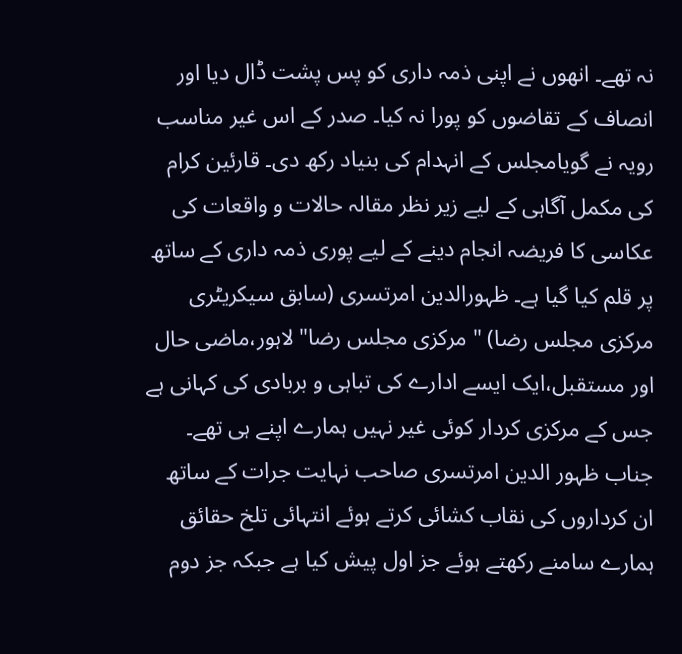نہ تھے۔ انھوں نے اپنی ذمہ داری کو پس پشت ڈال دیا اور انصاف کے تقاضوں کو پورا نہ کیا۔ صدر کے اس غیر مناسب رویہ نے گویامجلس کے انہدام کی بنیاد رکھ دی۔ قارئین کرام کی مکمل آگاہی کے لیے زیر نظر مقالہ حالات و واقعات کی عکاسی کا فریضہ انجام دینے کے لیے پوری ذمہ داری کے ساتھ پر قلم کیا گیا ہے۔ ظہورالدین امرتسری (سابق سیکریٹری مرکزی مجلس رضا) " مرکزی مجلس رضا"لاہور،ماضی حال اور مستقبل،ایک ایسے ادارے کی تباہی و بربادی کی کہانی ہے جس کے مرکزی کردار کوئی غیر نہیں ہمارے اپنے ہی تھے۔ جناب ظہور الدین امرتسری صاحب نہایت جرات کے ساتھ ان کرداروں کی نقاب کشائی کرتے ہوئے انتہائی تلخ حقائق ہمارے سامنے رکھتے ہوئے جز اول پیش کیا ہے جبکہ جز دوم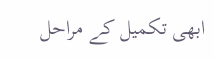ابھی تکمیل کے مراحل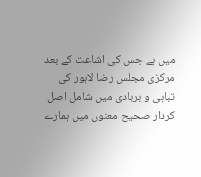میں ہے جس کی اشاعت کے بعد مرکزی مجلس رضا لاہور کی تباہی و بربادی میں شامل اصل کردار صحیح معنوں میں ہمارے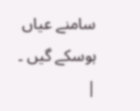سامنے عیاں ہوسکے گیں ۔
|